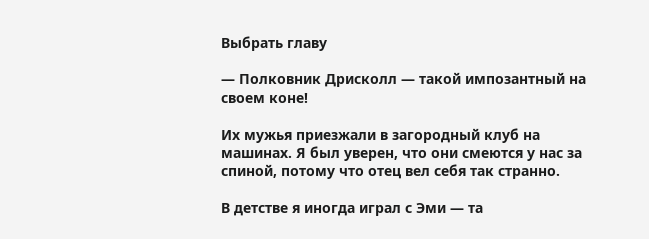Выбрать главу

— Полковник Дрисколл — такой импозантный на своем коне!

Их мужья приезжали в загородный клуб на машинах. Я был уверен, что они смеются у нас за спиной, потому что отец вел себя так странно.

В детстве я иногда играл с Эми — та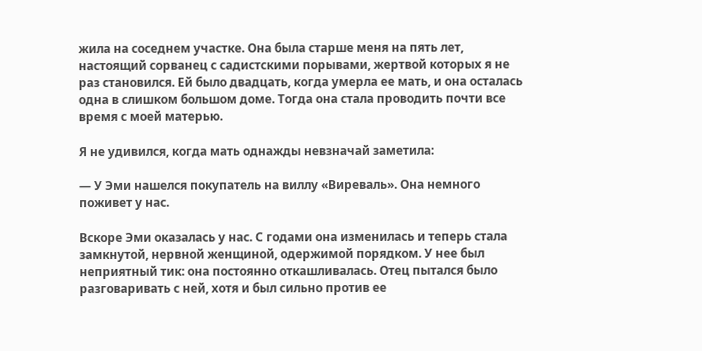жила на соседнем участке. Она была старше меня на пять лет, настоящий сорванец с садистскими порывами, жертвой которых я не раз становился. Ей было двадцать, когда умерла ее мать, и она осталась одна в слишком большом доме. Тогда она стала проводить почти все время с моей матерью.

Я не удивился, когда мать однажды невзначай заметила:

— У Эми нашелся покупатель на виллу «Виреваль». Она немного поживет у нас.

Вскоре Эми оказалась у нас. С годами она изменилась и теперь стала замкнутой, нервной женщиной, одержимой порядком. У нее был неприятный тик: она постоянно откашливалась. Отец пытался было разговаривать с ней, хотя и был сильно против ее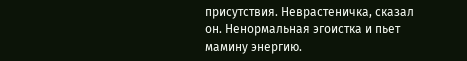присутствия. Неврастеничка, сказал он. Ненормальная эгоистка и пьет мамину энергию.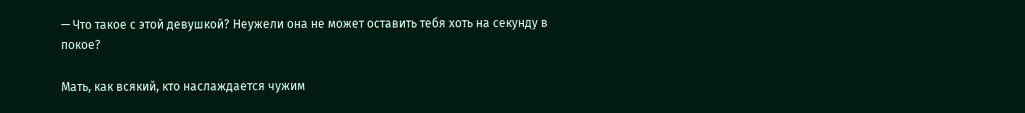— Что такое с этой девушкой? Неужели она не может оставить тебя хоть на секунду в покое?

Мать, как всякий, кто наслаждается чужим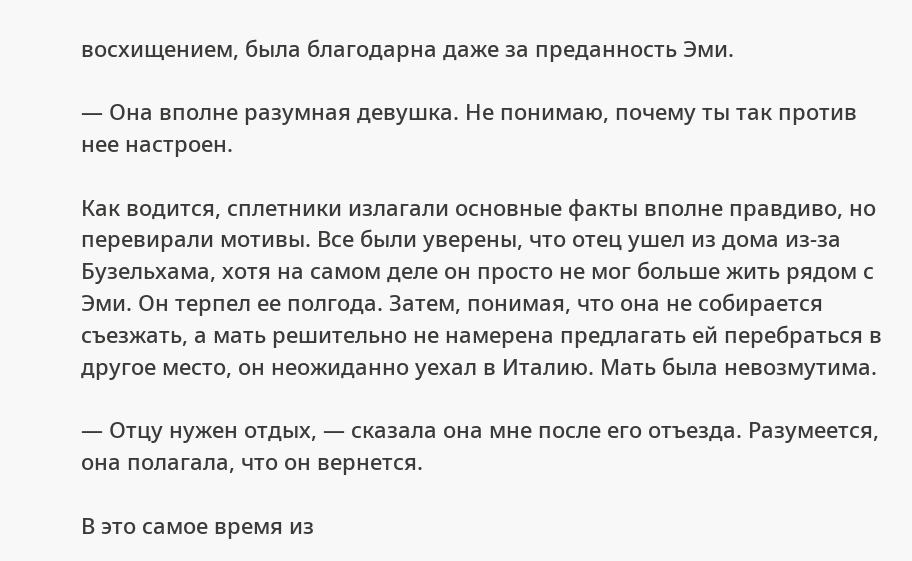восхищением, была благодарна даже за преданность Эми.

— Она вполне разумная девушка. Не понимаю, почему ты так против нее настроен.

Как водится, сплетники излагали основные факты вполне правдиво, но перевирали мотивы. Все были уверены, что отец ушел из дома из-за Бузельхама, хотя на самом деле он просто не мог больше жить рядом с Эми. Он терпел ее полгода. Затем, понимая, что она не собирается съезжать, а мать решительно не намерена предлагать ей перебраться в другое место, он неожиданно уехал в Италию. Мать была невозмутима.

— Отцу нужен отдых, — сказала она мне после его отъезда. Разумеется, она полагала, что он вернется.

В это самое время из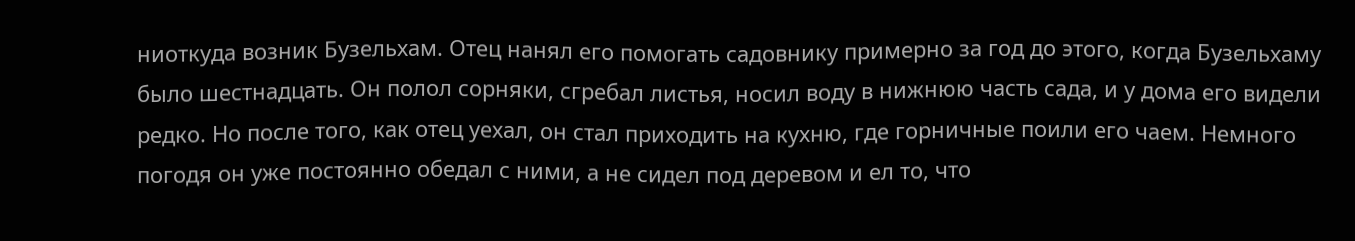ниоткуда возник Бузельхам. Отец нанял его помогать садовнику примерно за год до этого, когда Бузельхаму было шестнадцать. Он полол сорняки, сгребал листья, носил воду в нижнюю часть сада, и у дома его видели редко. Но после того, как отец уехал, он стал приходить на кухню, где горничные поили его чаем. Немного погодя он уже постоянно обедал с ними, а не сидел под деревом и ел то, что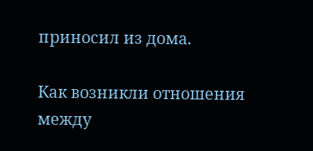приносил из дома.

Как возникли отношения между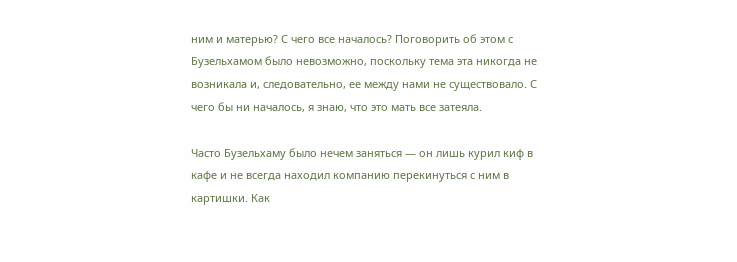ним и матерью? С чего все началось? Поговорить об этом с Бузельхамом было невозможно, поскольку тема эта никогда не возникала и, следовательно, ее между нами не существовало. С чего бы ни началось, я знаю, что это мать все затеяла.

Часто Бузельхаму было нечем заняться — он лишь курил киф в кафе и не всегда находил компанию перекинуться с ним в картишки. Как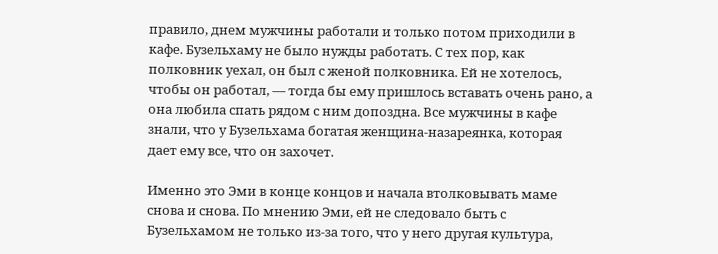правило, днем мужчины работали и только потом приходили в кафе. Бузельхаму не было нужды работать. С тех пор, как полковник уехал, он был с женой полковника. Ей не хотелось, чтобы он работал, — тогда бы ему пришлось вставать очень рано, а она любила спать рядом с ним допоздна. Все мужчины в кафе знали, что у Бузельхама богатая женщина-назареянка, которая дает ему все, что он захочет.

Именно это Эми в конце концов и начала втолковывать маме снова и снова. По мнению Эми, ей не следовало быть с Бузельхамом не только из-за того, что у него другая культура,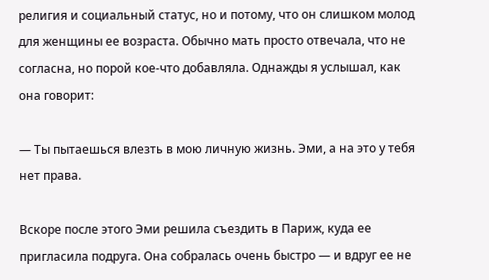религия и социальный статус, но и потому, что он слишком молод для женщины ее возраста. Обычно мать просто отвечала, что не согласна, но порой кое-что добавляла. Однажды я услышал, как она говорит:

— Ты пытаешься влезть в мою личную жизнь. Эми, а на это у тебя нет права.

Вскоре после этого Эми решила съездить в Париж, куда ее пригласила подруга. Она собралась очень быстро — и вдруг ее не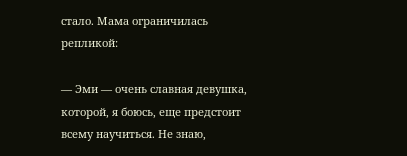стало. Мама ограничилась репликой:

— Эми — очень славная девушка, которой, я боюсь, еще предстоит всему научиться. Не знаю,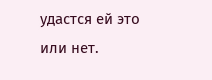удастся ей это или нет.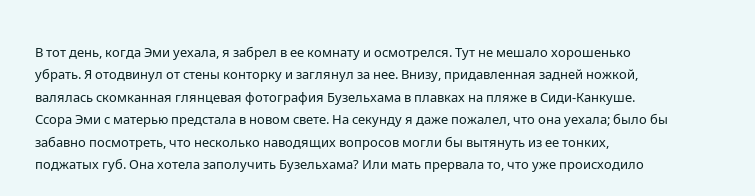В тот день, когда Эми уехала, я забрел в ее комнату и осмотрелся. Тут не мешало хорошенько убрать. Я отодвинул от стены конторку и заглянул за нее. Внизу, придавленная задней ножкой, валялась скомканная глянцевая фотография Бузельхама в плавках на пляже в Сиди-Канкуше. Ссора Эми с матерью предстала в новом свете. На секунду я даже пожалел, что она уехала; было бы забавно посмотреть, что несколько наводящих вопросов могли бы вытянуть из ее тонких, поджатых губ. Она хотела заполучить Бузельхама? Или мать прервала то, что уже происходило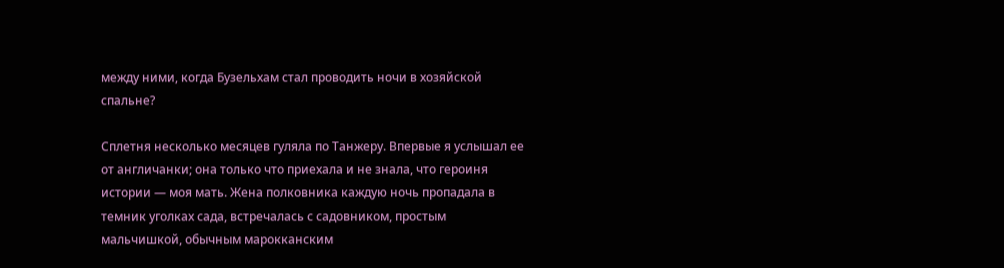между ними, когда Бузельхам стал проводить ночи в хозяйской спальне?

Сплетня несколько месяцев гуляла по Танжеру. Впервые я услышал ее от англичанки; она только что приехала и не знала, что героиня истории — моя мать. Жена полковника каждую ночь пропадала в темник уголках сада, встречалась с садовником, простым мальчишкой, обычным марокканским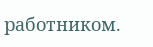работником.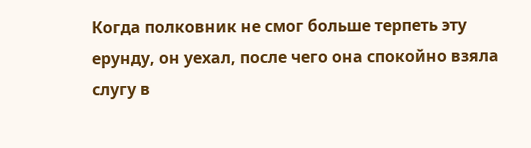Когда полковник не смог больше терпеть эту ерунду, он уехал, после чего она спокойно взяла слугу в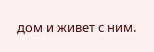дом и живет с ним.